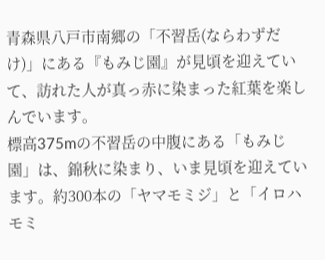青森県八戸市南郷の「不習岳(ならわずだけ)」にある『もみじ園』が見頃を迎えていて、訪れた人が真っ赤に染まった紅葉を楽しんでいます。
標高375mの不習岳の中腹にある「もみじ園」は、錦秋に染まり、いま見頃を迎えています。約300本の「ヤマモミジ」と「イロハモミ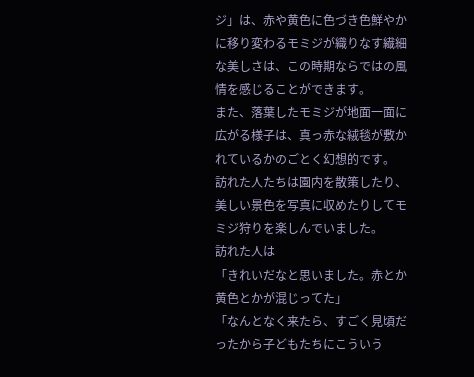ジ」は、赤や黄色に色づき色鮮やかに移り変わるモミジが織りなす繊細な美しさは、この時期ならではの風情を感じることができます。
また、落葉したモミジが地面一面に広がる様子は、真っ赤な絨毯が敷かれているかのごとく幻想的です。
訪れた人たちは園内を散策したり、美しい景色を写真に収めたりしてモミジ狩りを楽しんでいました。
訪れた人は
「きれいだなと思いました。赤とか黄色とかが混じってた」
「なんとなく来たら、すごく見頃だったから子どもたちにこういう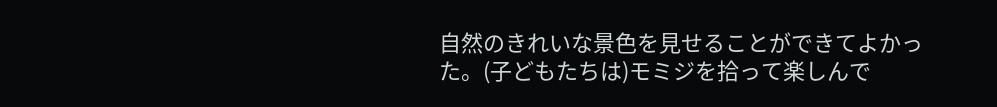自然のきれいな景色を見せることができてよかった。(子どもたちは)モミジを拾って楽しんで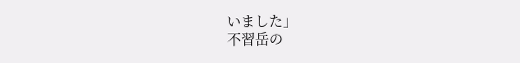いました」
不習岳の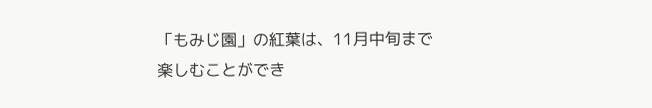「もみじ園」の紅葉は、11月中旬まで楽しむことができ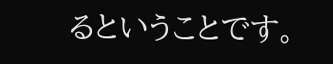るということです。